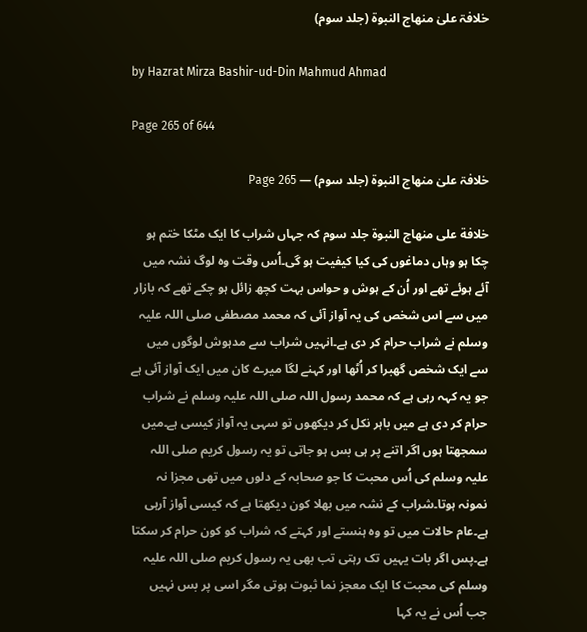خلافۃ علیٰ منھاج النبوۃ (جلد سوم)

by Hazrat Mirza Bashir-ud-Din Mahmud Ahmad

Page 265 of 644

خلافۃ علیٰ منھاج النبوۃ (جلد سوم) — Page 265

خلافة على منهاج النبوة جلد سوم کہ جہاں شراب کا ایک مٹکا ختم ہو چکا ہو وہاں دماغوں کی کیا کیفیت ہو گی۔اُس وقت وہ لوگ نشہ میں آئے ہوئے تھے اور اُن کے ہوش و حواس بہت کچھ زائل ہو چکے تھے کہ بازار میں سے اس شخص کی یہ آواز آئی کہ محمد مصطفی صلی اللہ علیہ وسلم نے شراب حرام کر دی ہے۔انہیں شراب سے مدہوش لوگوں میں سے ایک شخص گھبرا کر اُٹھا اور کہنے لگا میرے کان میں ایک آواز آئی ہے جو یہ کہہ رہی ہے کہ محمد رسول اللہ صلی اللہ علیہ وسلم نے شراب حرام کر دی ہے میں باہر نکل کر دیکھوں تو سہی یہ آواز کیسی ہے۔میں سمجھتا ہوں اگر اتنے پر ہی بس ہو جاتی تو یہ رسول کریم صلی اللہ علیہ وسلم کی اُس محبت کا جو صحابہ کے دلوں میں تھی مجزا نہ نمونہ ہوتا۔شراب کے نشہ میں بھلا کون دیکھتا ہے کہ کیسی آواز آرہی ہے۔عام حالات میں تو وہ ہنستے اور کہتے کہ شراب کو کون حرام کر سکتا ہے۔پس اگر بات یہیں تک رہتی تب بھی یہ رسول کریم صلی اللہ علیہ وسلم کی محبت کا ایک معجز نما ثبوت ہوتی مگر اسی پر بس نہیں جب اُس نے یہ کہا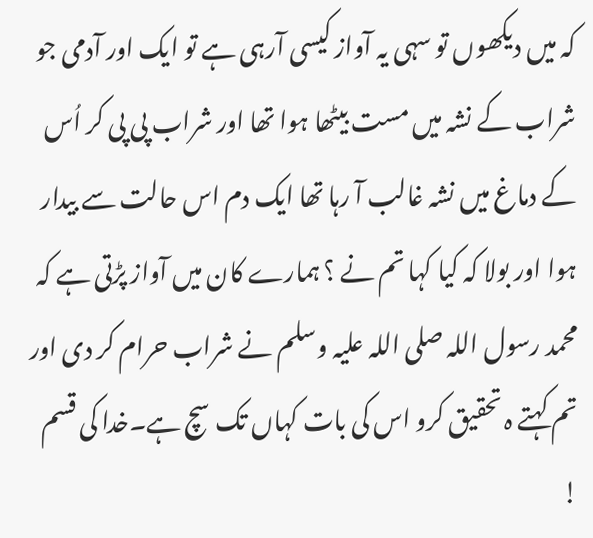کہ میں دیکھوں تو سہی یہ آواز کیسی آرہی ہے تو ایک اور آدمی جو شراب کے نشہ میں مست بیٹھا ہوا تھا اور شراب پی پی کر اُس کے دماغ میں نشہ غالب آ رہا تھا ایک دم اس حالت سے بیدار ہوا اور بولا کہ کیا کہا تم نے ؟ ہمارے کان میں آواز پڑتی ہے کہ محمد رسول اللہ صلی اللہ علیہ وسلم نے شراب حرام کر دی اور تم کہتے ہ تحقیق کرو اس کی بات کہاں تک سچ ہے۔خدا کی قسم !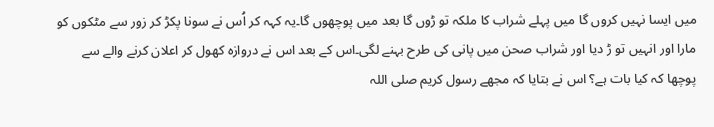میں ایسا نہیں کروں گا میں پہلے شراب کا ملکہ تو ڑوں گا بعد میں پوچھوں گا۔یہ کہہ کر اُس نے سونا پکڑ کر زور سے مٹکوں کو مارا اور انہیں تو ڑ دیا اور شراب صحن میں پانی کی طرح بہنے لگی۔اس کے بعد اس نے دروازہ کھول کر اعلان کرنے والے سے پوچھا کہ کیا بات ہے؟ اس نے بتایا کہ مجھے رسول کریم صلی اللہ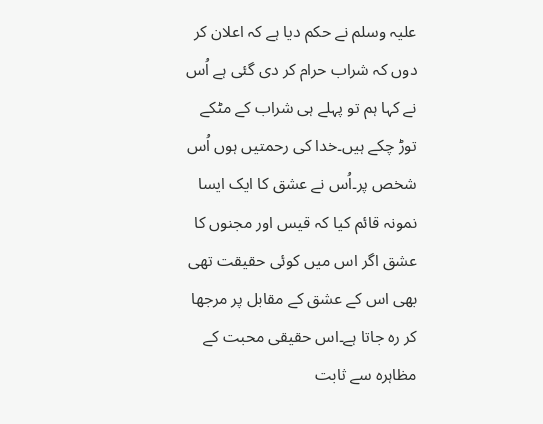علیہ وسلم نے حکم دیا ہے کہ اعلان کر دوں کہ شراب حرام کر دی گئی ہے اُس نے کہا ہم تو پہلے ہی شراب کے مٹکے توڑ چکے ہیں۔خدا کی رحمتیں ہوں اُس شخص پر۔اُس نے عشق کا ایک ایسا نمونہ قائم کیا کہ قیس اور مجنوں کا عشق اگر اس میں کوئی حقیقت تھی بھی اس کے عشق کے مقابل پر مرجھا کر رہ جاتا ہے۔اس حقیقی محبت کے مظاہرہ سے ثابت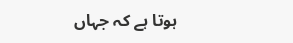ہوتا ہے کہ جہاں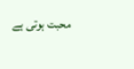محبت ہوتی ہے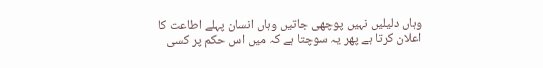وہاں دلیلیں نہیں پوچھی جاتیں وہاں انسان پہلے اطاعت کا اعلان کرتا ہے پھر یہ سوچتا ہے کہ میں اس حکم پر کسی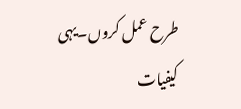طرح عمل کروں۔یہی کیفیات